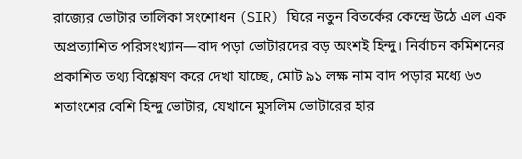রাজ্যের ভোটার তালিকা সংশোধন (SIR) ঘিরে নতুন বিতর্কের কেন্দ্রে উঠে এল এক অপ্রত্যাশিত পরিসংখ্যান—বাদ পড়া ভোটারদের বড় অংশই হিন্দু। নির্বাচন কমিশনের প্রকাশিত তথ্য বিশ্লেষণ করে দেখা যাচ্ছে, মোট ৯১ লক্ষ নাম বাদ পড়ার মধ্যে ৬৩ শতাংশের বেশি হিন্দু ভোটার, যেখানে মুসলিম ভোটারের হার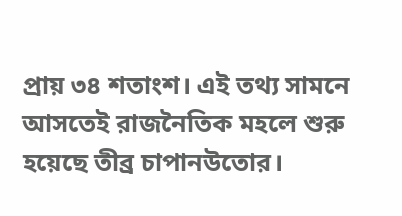প্রায় ৩৪ শতাংশ। এই তথ্য সামনে আসতেই রাজনৈতিক মহলে শুরু হয়েছে তীব্র চাপানউতোর।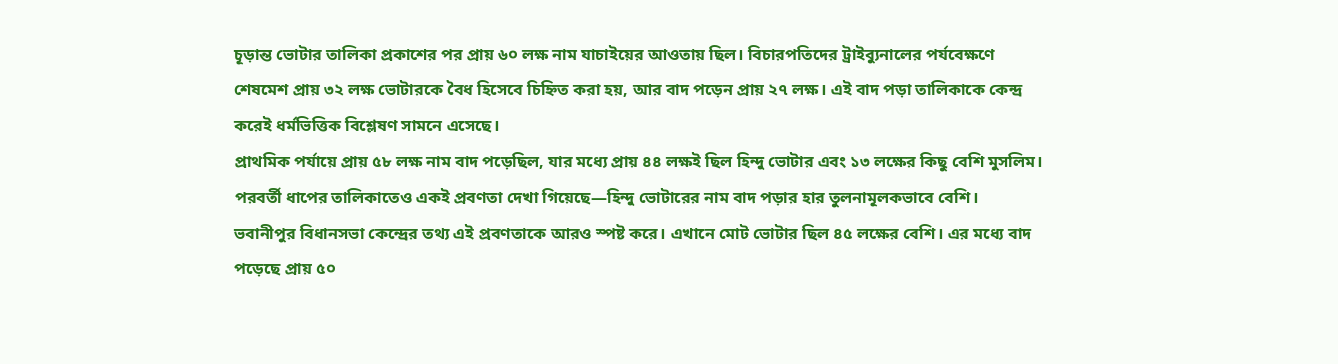চূড়ান্ত ভোটার তালিকা প্রকাশের পর প্রায় ৬০ লক্ষ নাম যাচাইয়ের আওতায় ছিল। বিচারপতিদের ট্রাইব্যুনালের পর্যবেক্ষণে শেষমেশ প্রায় ৩২ লক্ষ ভোটারকে বৈধ হিসেবে চিহ্নিত করা হয়, আর বাদ পড়েন প্রায় ২৭ লক্ষ। এই বাদ পড়া তালিকাকে কেন্দ্র করেই ধর্মভিত্তিক বিশ্লেষণ সামনে এসেছে।
প্রাথমিক পর্যায়ে প্রায় ৫৮ লক্ষ নাম বাদ পড়েছিল, যার মধ্যে প্রায় ৪৪ লক্ষই ছিল হিন্দু ভোটার এবং ১৩ লক্ষের কিছু বেশি মুসলিম। পরবর্তী ধাপের তালিকাতেও একই প্রবণতা দেখা গিয়েছে—হিন্দু ভোটারের নাম বাদ পড়ার হার তুলনামূলকভাবে বেশি।
ভবানীপুর বিধানসভা কেন্দ্রের তথ্য এই প্রবণতাকে আরও স্পষ্ট করে। এখানে মোট ভোটার ছিল ৪৫ লক্ষের বেশি। এর মধ্যে বাদ পড়েছে প্রায় ৫০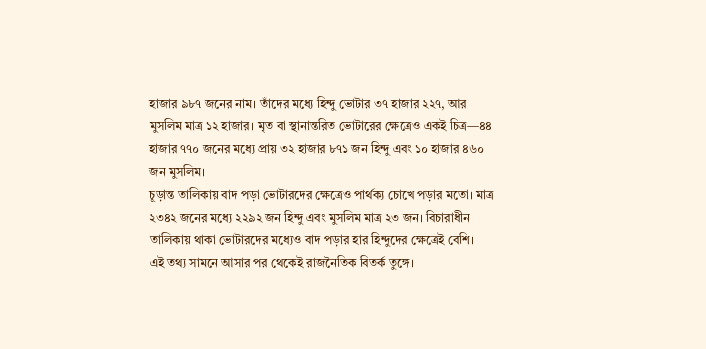হাজার ৯৮৭ জনের নাম। তাঁদের মধ্যে হিন্দু ভোটার ৩৭ হাজার ২২৭, আর মুসলিম মাত্র ১২ হাজার। মৃত বা স্থানান্তরিত ভোটারের ক্ষেত্রেও একই চিত্র—৪৪ হাজার ৭৭০ জনের মধ্যে প্রায় ৩২ হাজার ৮৭১ জন হিন্দু এবং ১০ হাজার ৪৬০ জন মুসলিম।
চূড়ান্ত তালিকায় বাদ পড়া ভোটারদের ক্ষেত্রেও পার্থক্য চোখে পড়ার মতো। মাত্র ২৩৪২ জনের মধ্যে ২২৯২ জন হিন্দু এবং মুসলিম মাত্র ২৩ জন। বিচারাধীন তালিকায় থাকা ভোটারদের মধ্যেও বাদ পড়ার হার হিন্দুদের ক্ষেত্রেই বেশি।
এই তথ্য সামনে আসার পর থেকেই রাজনৈতিক বিতর্ক তুঙ্গে।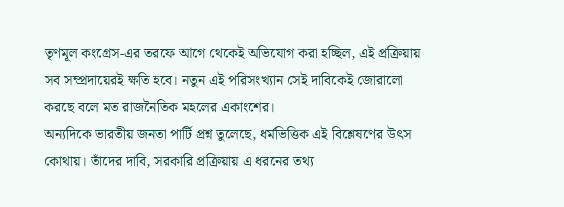তৃণমূল কংগ্রেস-এর তরফে আগে থেকেই অভিযোগ করা হচ্ছিল, এই প্রক্রিয়ায় সব সম্প্রদায়েরই ক্ষতি হবে। নতুন এই পরিসংখ্যান সেই দাবিকেই জোরালো করছে বলে মত রাজনৈতিক মহলের একাংশের।
অন্যদিকে ভারতীয় জনতা পার্টি প্রশ্ন তুলেছে, ধর্মভিত্তিক এই বিশ্লেষণের উৎস কোথায়। তাঁদের দাবি, সরকারি প্রক্রিয়ায় এ ধরনের তথ্য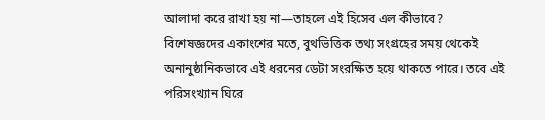আলাদা করে রাখা হয় না—তাহলে এই হিসেব এল কীভাবে?
বিশেষজ্ঞদের একাংশের মতে, বুথভিত্তিক তথ্য সংগ্রহের সময় থেকেই অনানুষ্ঠানিকভাবে এই ধরনের ডেটা সংরক্ষিত হয়ে থাকতে পারে। তবে এই পরিসংখ্যান ঘিরে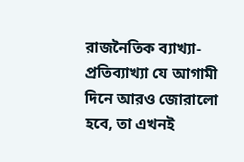রাজনৈতিক ব্যাখ্যা-প্রতিব্যাখ্যা যে আগামী দিনে আরও জোরালো হবে, তা এখনই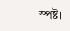স্পষ্ট।